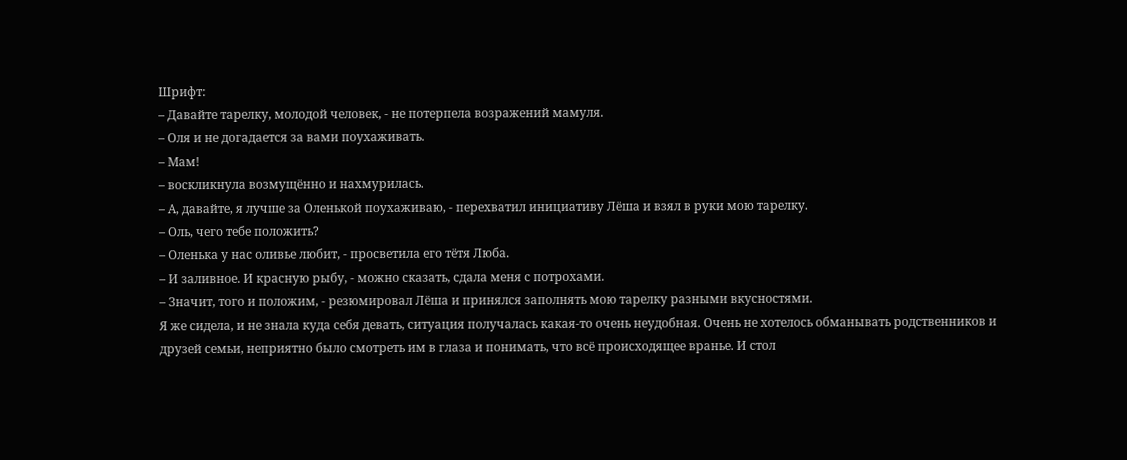Шрифт:
– Давайте тарелку, молодой человек, - не потерпела возражений мамуля.
– Оля и не догадается за вами поухаживать.
– Мам!
– воскликнула возмущённо и нахмурилась.
– А, давайте, я лучше за Оленькой поухаживаю, - перехватил инициативу Лёша и взял в руки мою тарелку.
– Оль, чего тебе положить?
– Оленька у нас оливье любит, - просветила его тётя Люба.
– И заливное. И красную рыбу, - можно сказать, сдала меня с потрохами.
– Значит, того и положим, - резюмировал Лёша и принялся заполнять мою тарелку разными вкусностями.
Я же сидела, и не знала куда себя девать, ситуация получалась какая-то очень неудобная. Очень не хотелось обманывать родственников и друзей семьи, неприятно было смотреть им в глаза и понимать, что всё происходящее вранье. И стол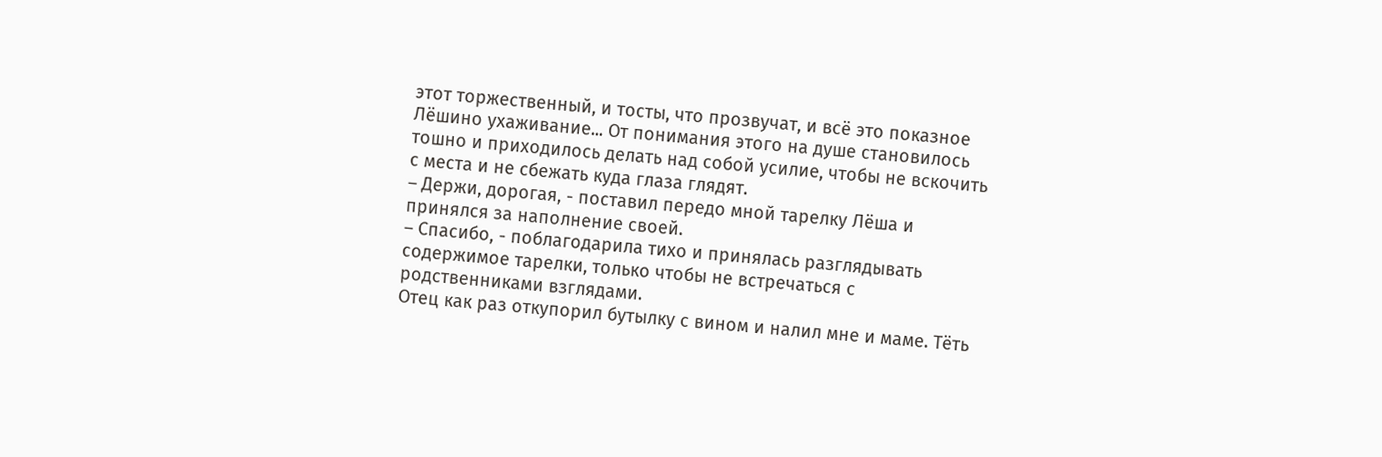этот торжественный, и тосты, что прозвучат, и всё это показное Лёшино ухаживание... От понимания этого на душе становилось тошно и приходилось делать над собой усилие, чтобы не вскочить с места и не сбежать куда глаза глядят.
– Держи, дорогая, - поставил передо мной тарелку Лёша и принялся за наполнение своей.
– Спасибо, - поблагодарила тихо и принялась разглядывать содержимое тарелки, только чтобы не встречаться с родственниками взглядами.
Отец как раз откупорил бутылку с вином и налил мне и маме. Тёть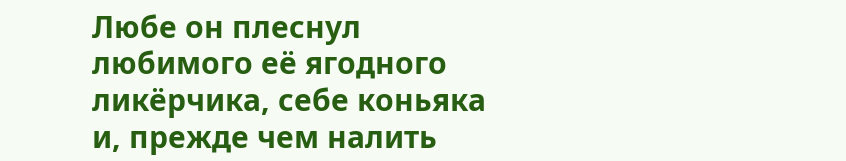Любе он плеснул любимого её ягодного ликёрчика, себе коньяка и, прежде чем налить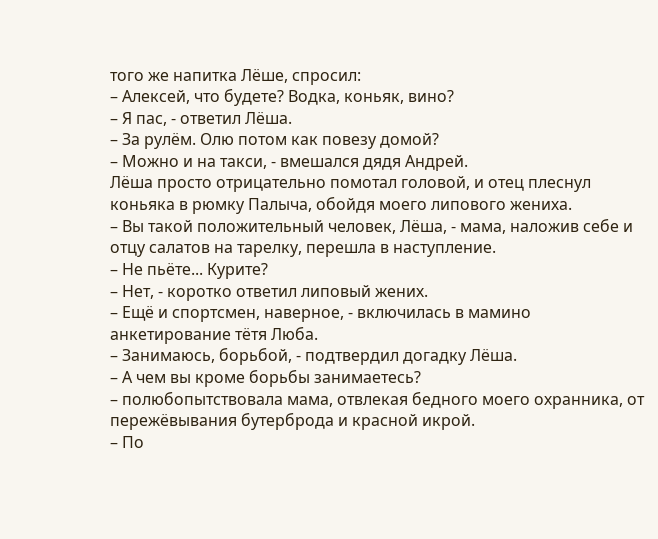того же напитка Лёше, спросил:
– Алексей, что будете? Водка, коньяк, вино?
– Я пас, - ответил Лёша.
– За рулём. Олю потом как повезу домой?
– Можно и на такси, - вмешался дядя Андрей.
Лёша просто отрицательно помотал головой, и отец плеснул коньяка в рюмку Палыча, обойдя моего липового жениха.
– Вы такой положительный человек, Лёша, - мама, наложив себе и отцу салатов на тарелку, перешла в наступление.
– Не пьёте... Курите?
– Нет, - коротко ответил липовый жених.
– Ещё и спортсмен, наверное, - включилась в мамино анкетирование тётя Люба.
– Занимаюсь, борьбой, - подтвердил догадку Лёша.
– А чем вы кроме борьбы занимаетесь?
– полюбопытствовала мама, отвлекая бедного моего охранника, от пережёвывания бутерброда и красной икрой.
– По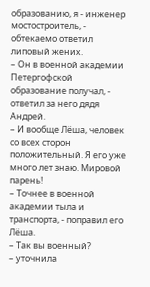образованию, я - инженер мостостроитель, - обтекаемо ответил липовый жених.
– Он в военной академии Петергофской образование получал, - ответил за него дядя Андрей.
– И вообще Лёша, человек со всех сторон положительный. Я его уже много лет знаю. Мировой парень!
– Точнее в военной академии тыла и транспорта, - поправил его Лёша.
– Так вы военный?
– уточнила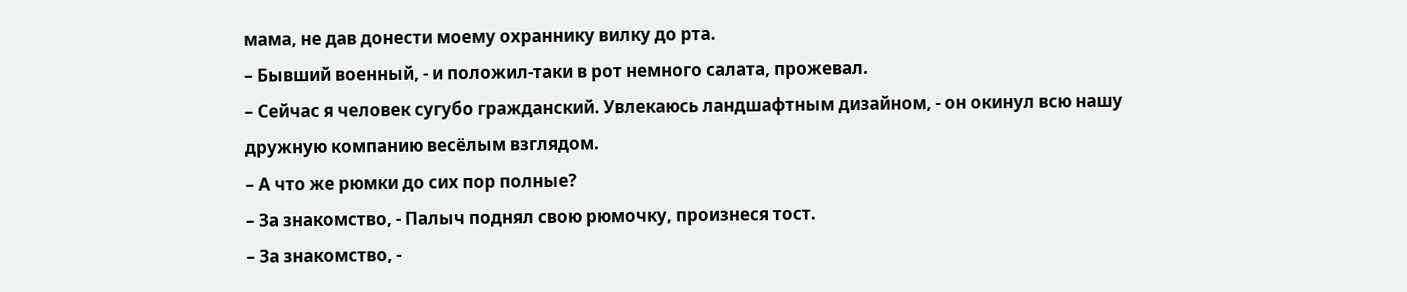мама, не дав донести моему охраннику вилку до рта.
– Бывший военный, - и положил-таки в рот немного салата, прожевал.
– Сейчас я человек сугубо гражданский. Увлекаюсь ландшафтным дизайном, - он окинул всю нашу дружную компанию весёлым взглядом.
– А что же рюмки до сих пор полные?
– За знакомство, - Палыч поднял свою рюмочку, произнеся тост.
– За знакомство, -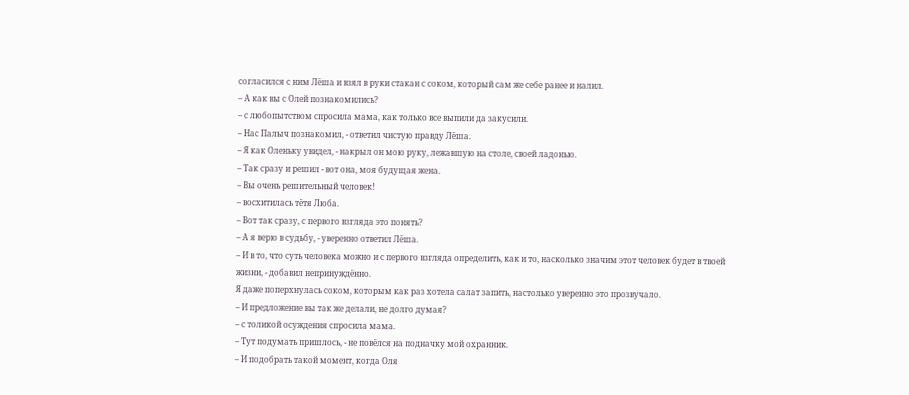согласился с ним Лёша и взял в руки стакан с соком, который сам же себе ранее и налил.
– А как вы с Олей познакомились?
– с любопытством спросила мама, как только все выпили да закусили.
– Нас Палыч познакомил, - ответил чистую правду Лёша.
– Я как Оленьку увидел, - накрыл он мою руку, лежавшую на столе, своей ладонью.
– Так сразу и решил - вот она, моя будущая жена.
– Вы очень решительный человек!
– восхитилась тётя Люба.
– Вот так сразу, с первого взгляда это понять?
– А я верю в судьбу, - уверенно ответил Лёша.
– И в то, что суть человека можно и с первого взгляда определить, как и то, насколько значим этот человек будет в твоей жизни, - добавил непринуждённо.
Я даже поперхнулась соком, которым как раз хотела салат запить, настолько уверенно это прозвучало.
– И предложение вы так же делали, не долго думая?
– с толикой осуждения спросила мама.
– Тут подумать пришлось, - не повёлся на подначку мой охранник.
– И подобрать такой момент, когда Оля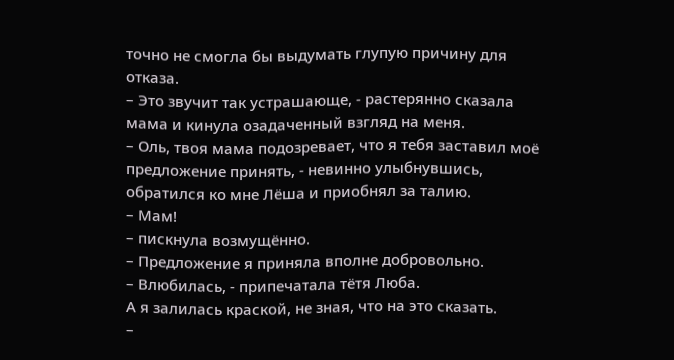точно не смогла бы выдумать глупую причину для отказа.
– Это звучит так устрашающе, - растерянно сказала мама и кинула озадаченный взгляд на меня.
– Оль, твоя мама подозревает, что я тебя заставил моё предложение принять, - невинно улыбнувшись, обратился ко мне Лёша и приобнял за талию.
– Мам!
– пискнула возмущённо.
– Предложение я приняла вполне добровольно.
– Влюбилась, - припечатала тётя Люба.
А я залилась краской, не зная, что на это сказать.
–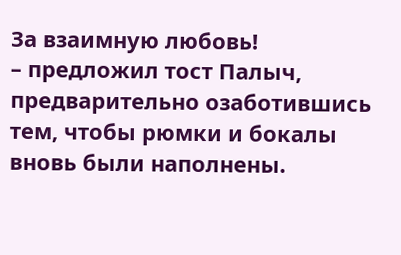За взаимную любовь!
– предложил тост Палыч, предварительно озаботившись тем, чтобы рюмки и бокалы вновь были наполнены.